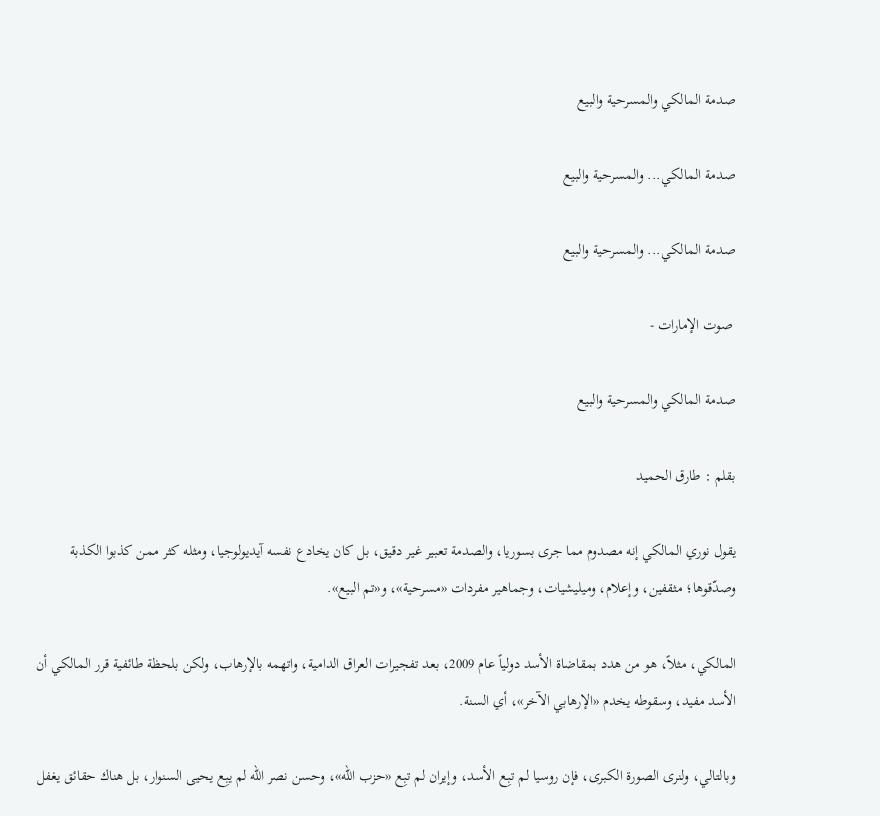صدمة المالكي والمسرحية والبيع

صدمة المالكي... والمسرحية والبيع

صدمة المالكي... والمسرحية والبيع

 صوت الإمارات -

صدمة المالكي والمسرحية والبيع

بقلم : طارق الحميد

يقول نوري المالكي إنه مصدوم مما جرى بسوريا، والصدمة تعبير غير دقيق، بل كان يخادع نفسه آيديولوجيا، ومثله كثر ممن كذبوا الكذبة وصدّقوها؛ مثقفين، وإعلام، وميليشيات، وجماهير مفردات «مسرحية»، و«تم البيع».

المالكي، مثلاً، هو من هدد بمقاضاة الأسد دولياً عام 2009، بعد تفجيرات العراق الدامية، واتهمه بالإرهاب، ولكن بلحظة طائفية قرر المالكي أن الأسد مفيد، وسقوطه يخدم «الإرهابي الآخر»، أي السنة.

وبالتالي، ولنرى الصورة الكبرى، فإن روسيا لم تبِع الأسد، وإيران لم تبِع «حزب الله»، وحسن نصر الله لم يبِع يحيى السنوار، بل هناك حقائق يغفل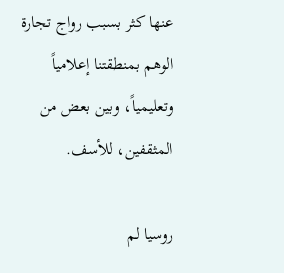عنها كثر بسبب رواج تجارة الوهم بمنطقتنا إعلامياً وتعليمياً، وبين بعض من المثقفين، للأسف.

روسيا لم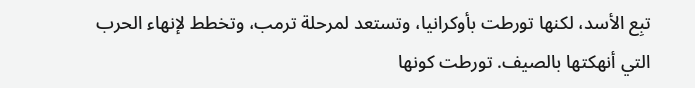تبِع الأسد، لكنها تورطت بأوكرانيا، وتستعد لمرحلة ترمب، وتخطط لإنهاء الحرب التي أنهكتها بالصيف. تورطت كونها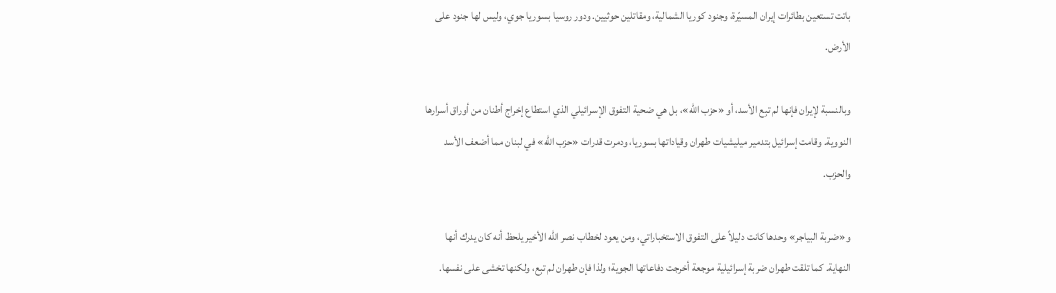باتت تستعين بطائرات إيران المسيّرة، وجنود كوريا الشمالية، ومقاتلين حوثيين. ودور روسيا بسوريا جوي، وليس لها جنود على الأرض.

وبالنسبة لإيران فإنها لم تبِع الأسد، أو «حزب الله»، بل هي ضحية التفوق الإسرائيلي الذي استطاع إخراج أطنان من أوراق أسرارها النووية. وقامت إسرائيل بتدمير ميليشيات طهران وقياداتها بسوريا، ودمرت قدرات «حزب الله» في لبنان مما أضعف الأسد والحزب.

و«ضربة البياجر» وحدها كانت دليلاً على التفوق الاستخباراتي، ومن يعود لخطاب نصر الله الأخير يلحظ أنه كان يدرك أنها النهاية. كما تلقت طهران ضربة إسرائيلية موجعة أخرجت دفاعاتها الجوية؛ ولذا فإن طهران لم تبِع، ولكنها تخشى على نفسها.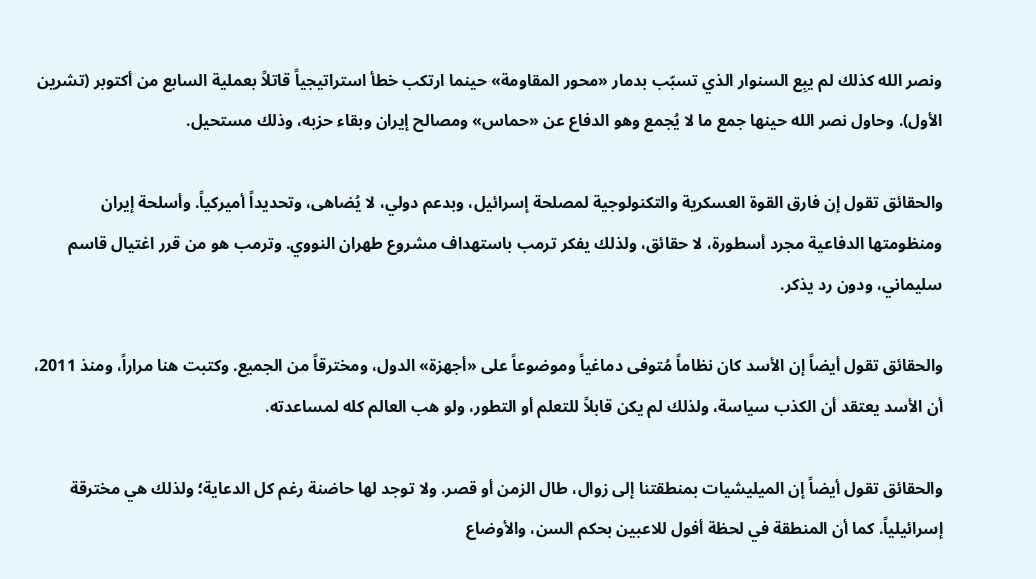ونصر الله كذلك لم يبِع السنوار الذي تسبّب بدمار «محور المقاومة» حينما ارتكب خطأ استراتيجياً قاتلاً بعملية السابع من أكتوبر (تشرين الأول). وحاول نصر الله حينها جمع ما لا يُجمع وهو الدفاع عن «حماس» ومصالح إيران وبقاء حزبه، وذلك مستحيل.

والحقائق تقول إن فارق القوة العسكرية والتكنولوجية لمصلحة إسرائيل، وبدعم دولي، لا يُضاهى، وتحديداً أميركياً. وأسلحة إيران ومنظومتها الدفاعية مجرد أسطورة، لا حقائق، ولذلك يفكر ترمب باستهداف مشروع طهران النووي. وترمب هو من قرر اغتيال قاسم سليماني، ودون رد يذكر.

والحقائق تقول أيضاً إن الأسد كان نظاماً مُتوفى دماغياً وموضوعاً على «أجهزة» الدول، ومخترقاً من الجميع. وكتبت هنا مراراً، ومنذ 2011، أن الأسد يعتقد أن الكذب سياسة، ولذلك لم يكن قابلاً للتعلم أو التطور، ولو هب العالم كله لمساعدته.

والحقائق تقول أيضاً إن الميليشيات بمنطقتنا إلى زوال، طال الزمن أو قصر. ولا توجد لها حاضنة رغم كل الدعاية؛ ولذلك هي مخترقة إسرائيلياً. كما أن المنطقة في لحظة أفول للاعبين بحكم السن، والأوضاع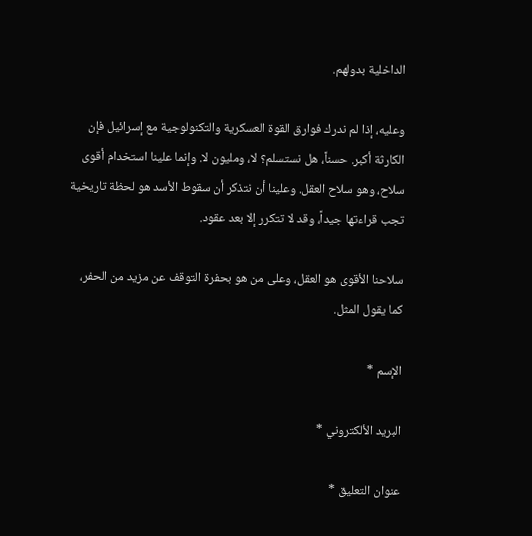الداخلية بدولهم.

وعليه، إذا لم ندرك فوارق القوة العسكرية والتكنولوجية مع إسرائيل فإن الكارثة أكبر. حسناً، هل نستسلم؟ لا، ومليون لا. وإنما علينا استخدام أقوى سلاح، وهو سلاح العقل. وعلينا أن نتذكر أن سقوط الأسد هو لحظة تاريخية تجب قراءتها جيداً، وقد لا تتكرر إلا بعد عقود.

سلاحنا الأقوى هو العقل، وعلى من هو بحفرة التوقف عن مزيد من الحفر، كما يقول المثل.

الإسم *

البريد الألكتروني *

عنوان التعليق *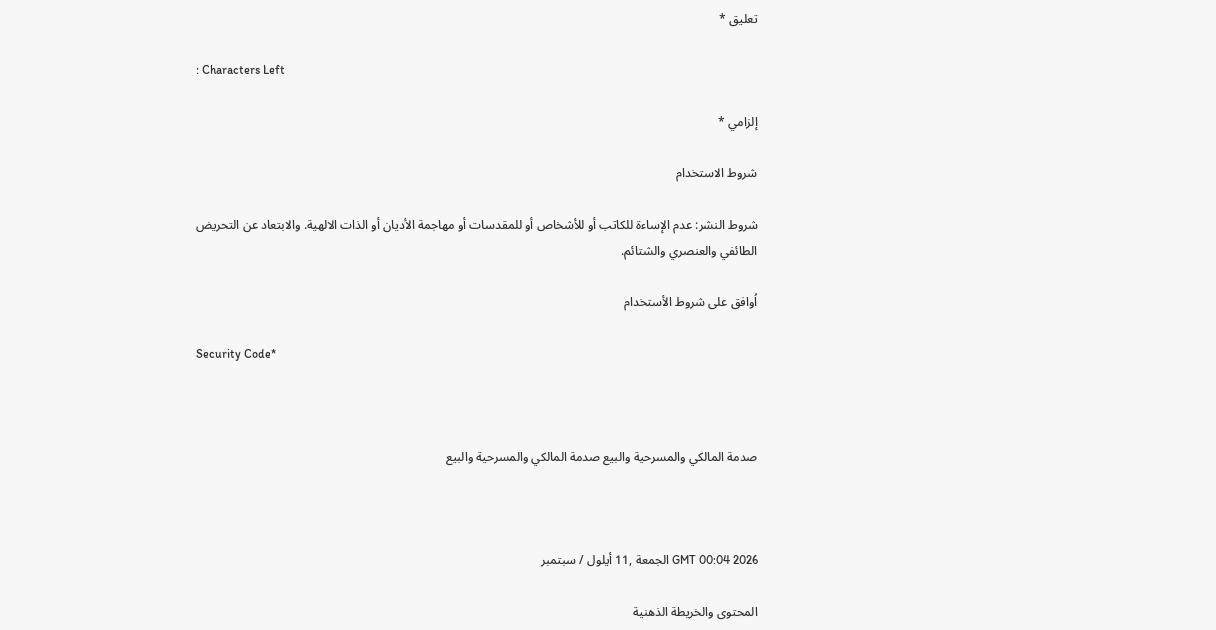تعليق *

: Characters Left

إلزامي *

شروط الاستخدام

شروط النشر: عدم الإساءة للكاتب أو للأشخاص أو للمقدسات أو مهاجمة الأديان أو الذات الالهية. والابتعاد عن التحريض الطائفي والعنصري والشتائم.

اُوافق على شروط الأستخدام

Security Code*



صدمة المالكي والمسرحية والبيع صدمة المالكي والمسرحية والبيع



GMT 00:04 2026 الجمعة ,11 أيلول / سبتمبر

المحتوى والخريطة الذهنية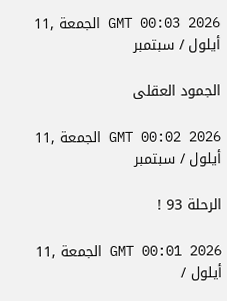GMT 00:03 2026 الجمعة ,11 أيلول / سبتمبر

الجمود العقلى

GMT 00:02 2026 الجمعة ,11 أيلول / سبتمبر

الرحلة 93 !

GMT 00:01 2026 الجمعة ,11 أيلول /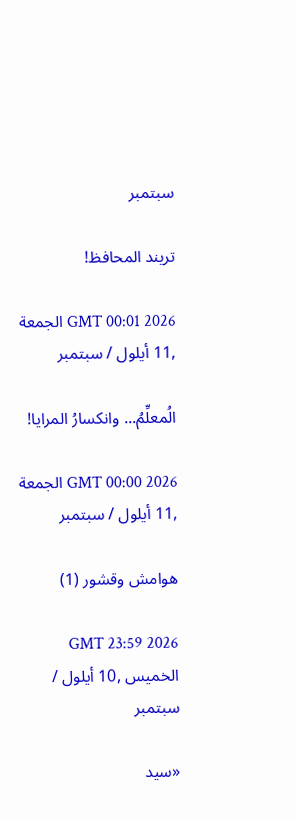سبتمبر

تريند المحافظ!

GMT 00:01 2026 الجمعة ,11 أيلول / سبتمبر

الُمعلِّمُ... وانكسارُ المرايا!

GMT 00:00 2026 الجمعة ,11 أيلول / سبتمبر

هوامش وقشور (1)

GMT 23:59 2026 الخميس ,10 أيلول / سبتمبر

«سيد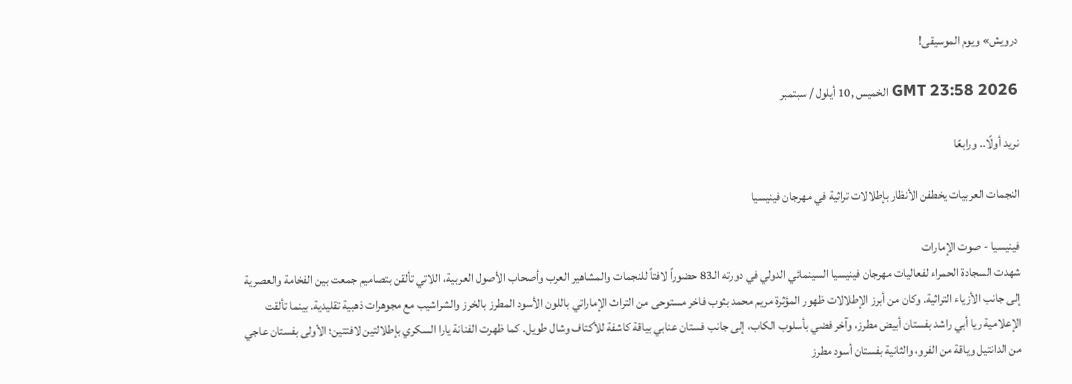درويش» ويوم الموسيقى!

GMT 23:58 2026 الخميس ,10 أيلول / سبتمبر

نريد أولًا.. ورابعًا

النجمات العربيات يخطفن الأنظار بإطلالات تراثية في مهرجان فينيسيا

فينيسيا - صوت الإمارات
شهدت السجادة الحمراء لفعاليات مهرجان فينيسيا السينمائي الدولي في دورته الـ83 حضوراً لافتاً للنجمات والمشاهير العرب وأصحاب الأصول العربية، اللاتي تألقن بتصاميم جمعت بين الفخامة والعصرية إلى جانب الأزياء التراثية. وكان من أبرز الإطلالات ظهور المؤثرة مريم محمد بثوب فاخر مستوحى من التراث الإماراتي باللون الأسود المطرز بالخرز والشراشيب مع مجوهرات ذهبية تقليدية. بينما تألقت الإعلامية ريا أبي راشد بفستان أبيض مطرز، وآخر فضي بأسلوب الكاب، إلى جانب فستان عنابي بياقة كاشفة للأكتاف وشال طويل. كما ظهرت الفنانة يارا السكري بإطلالتين لافتتين؛ الأولى بفستان عاجي من الدانتيل وياقة من الفرو، والثانية بفستان أسود مطرز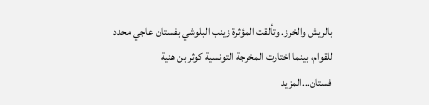بالريش والخرز. وتألقت المؤثرة زينب البلوشي بفستان عاجي محدد للقوام، بينما اختارت المخرجة التونسية كوثر بن هنية فستان...المزيد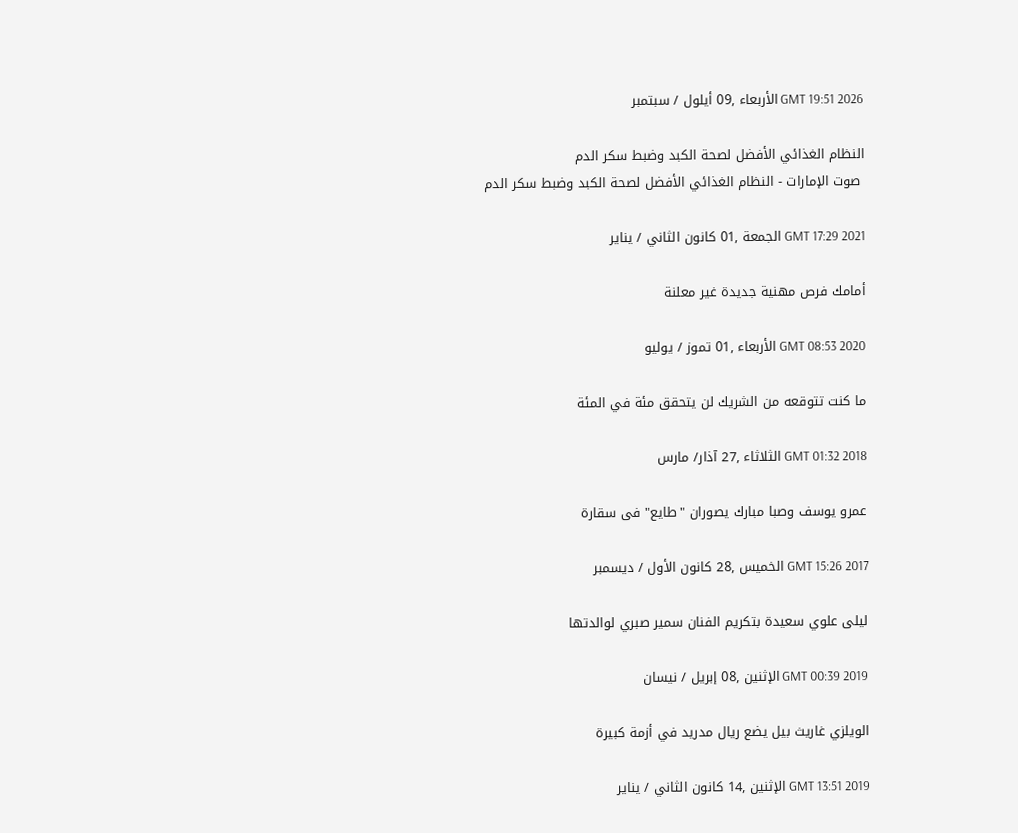GMT 19:51 2026 الأربعاء ,09 أيلول / سبتمبر

النظام الغذائي الأفضل لصحة الكبد وضبط سكر الدم
 صوت الإمارات - النظام الغذائي الأفضل لصحة الكبد وضبط سكر الدم

GMT 17:29 2021 الجمعة ,01 كانون الثاني / يناير

أمامك فرص مهنية جديدة غير معلنة

GMT 08:53 2020 الأربعاء ,01 تموز / يوليو

ما كنت تتوقعه من الشريك لن يتحقق مئة في المئة

GMT 01:32 2018 الثلاثاء ,27 آذار/ مارس

عمرو يوسف وصبا مبارك يصوران "طايع" فى سقارة

GMT 15:26 2017 الخميس ,28 كانون الأول / ديسمبر

ليلى علوي سعيدة بتكريم الفنان سمير صبري لوالدتها

GMT 00:39 2019 الإثنين ,08 إبريل / نيسان

الويلزي غاريث بيل يضع ريال مدريد في أزمة كبيرة

GMT 13:51 2019 الإثنين ,14 كانون الثاني / يناير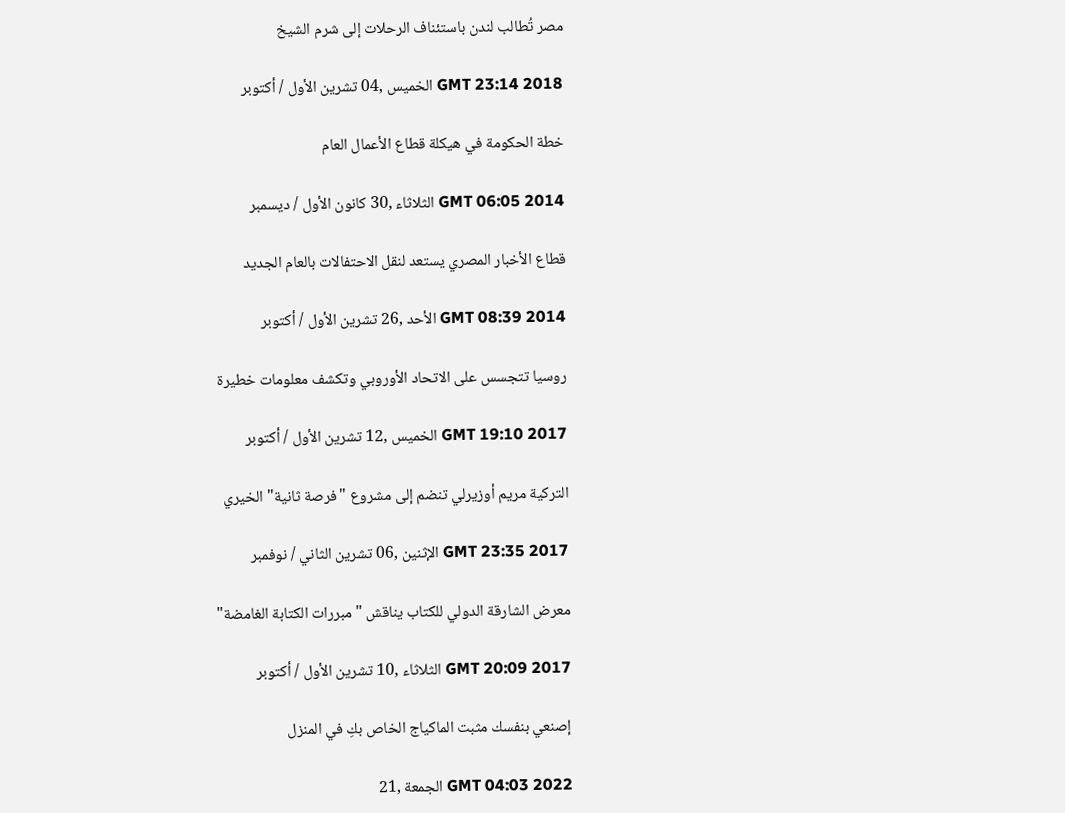مصر تُطالب لندن باستئناف الرحلات إلى شرم الشيخ

GMT 23:14 2018 الخميس ,04 تشرين الأول / أكتوبر

خطة الحكومة في هيكلة قطاع الأعمال العام

GMT 06:05 2014 الثلاثاء ,30 كانون الأول / ديسمبر

قطاع الأخبار المصري يستعد لنقل الاحتفالات بالعام الجديد

GMT 08:39 2014 الأحد ,26 تشرين الأول / أكتوبر

روسيا تتجسس على الاتحاد الأوروبي وتكشف معلومات خطيرة

GMT 19:10 2017 الخميس ,12 تشرين الأول / أكتوبر

التركية مريم أوزيرلي تنضم إلى مشروع "فرصة ثانية" الخيري

GMT 23:35 2017 الإثنين ,06 تشرين الثاني / نوفمبر

معرض الشارقة الدولي للكتاب يناقش "مبررات الكتابة الغامضة"

GMT 20:09 2017 الثلاثاء ,10 تشرين الأول / أكتوبر

إصنعي بنفسك مثبت الماكياج الخاص بكِ في المنزل

GMT 04:03 2022 الجمعة ,21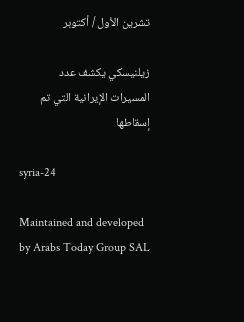تشرين الأول / أكتوبر

زيلنيسكي يكشف عدد المسيرات الإيرانية التي تم إسقاطها

syria-24

Maintained and developed by Arabs Today Group SAL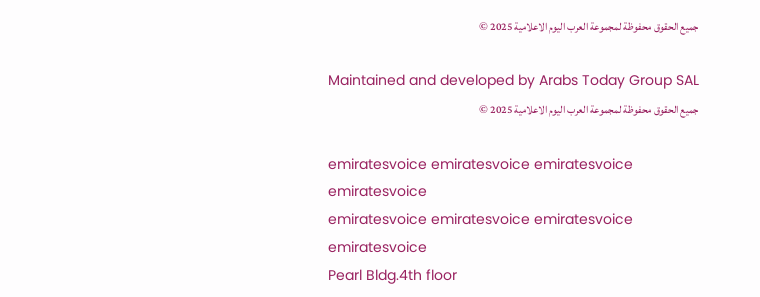جميع الحقوق محفوظة لمجموعة العرب اليوم الاعلامية 2025 ©

Maintained and developed by Arabs Today Group SAL
جميع الحقوق محفوظة لمجموعة العرب اليوم الاعلامية 2025 ©

emiratesvoice emiratesvoice emiratesvoice emiratesvoice
emiratesvoice emiratesvoice emiratesvoice
emiratesvoice
Pearl Bldg.4th floor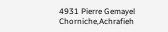4931 Pierre Gemayel Chorniche,Achrafieh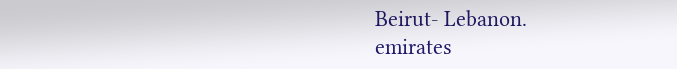Beirut- Lebanon.
emirates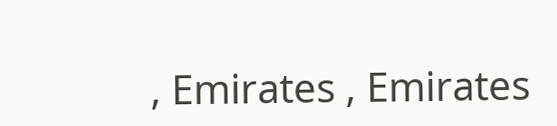, Emirates , Emirates